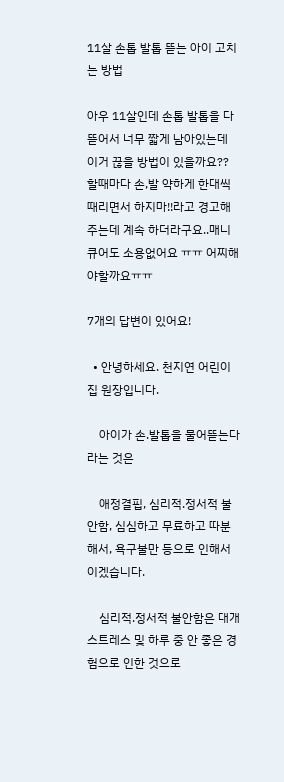11살 손톱 발톱 뜯는 아이 고치는 방법

아우 11살인데 손톱 발톱을 다 뜯어서 너무 짧게 남아있는데 이거 끊을 방법이 있을까요?? 할때마다 손,발 약하게 한대씩 때리면서 하지마!!라고 경고해 주는데 계속 하더라구요..매니큐어도 소용없어요 ㅠㅠ 어찌해야할까요ㅠㅠ

7개의 답변이 있어요!

  • 안녕하세요. 천지연 어린이집 원장입니다.

    아이가 손.발톱을 물어뜯는다 라는 것은

    애정결핍, 심리적.정서적 불안함, 심심하고 무료하고 따분해서, 욕구불만 등으로 인해서 이겠습니다.

    심리적.정서적 불안함은 대개 스트레스 및 하루 중 안 좋은 경험으로 인한 것으로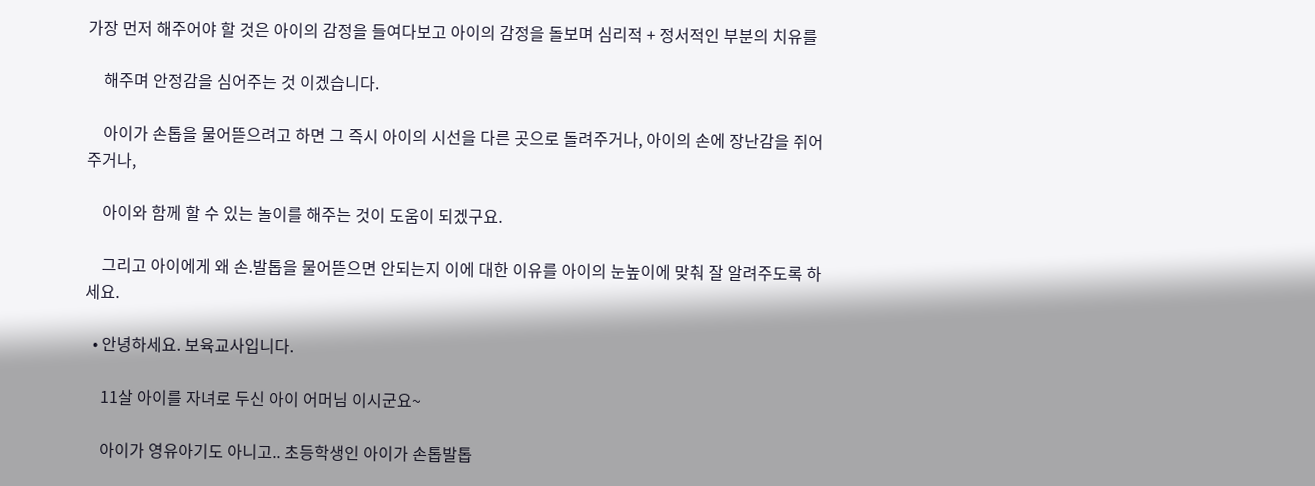가장 먼저 해주어야 할 것은 아이의 감정을 들여다보고 아이의 감정을 돌보며 심리적 + 정서적인 부분의 치유를

    해주며 안정감을 심어주는 것 이겠습니다.

    아이가 손톱을 물어뜯으려고 하면 그 즉시 아이의 시선을 다른 곳으로 돌려주거나, 아이의 손에 장난감을 쥐어주거나,

    아이와 함께 할 수 있는 놀이를 해주는 것이 도움이 되겠구요.

    그리고 아이에게 왜 손.발톱을 물어뜯으면 안되는지 이에 대한 이유를 아이의 눈높이에 맞춰 잘 알려주도록 하세요.

  • 안녕하세요. 보육교사입니다.

    11살 아이를 자녀로 두신 아이 어머님 이시군요~

    아이가 영유아기도 아니고.. 초등학생인 아이가 손톱발톱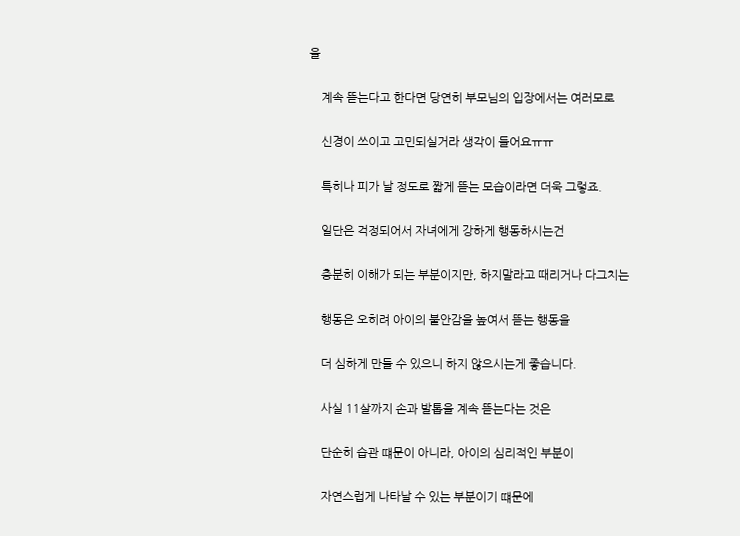을

    계속 뜯는다고 한다면 당연히 부모님의 입장에서는 여러모로

    신경이 쓰이고 고민되실거라 생각이 들어요ㅠㅠ

    특히나 피가 날 정도로 짧게 뜯는 모습이라면 더욱 그렇죠.

    일단은 걱정되어서 자녀에게 강하게 행동하시는건

    충분히 이해가 되는 부분이지만, 하지말라고 때리거나 다그치는

    행동은 오히려 아이의 불안감을 높여서 뜯는 행동을

    더 심하게 만들 수 있으니 하지 않으시는게 좋습니다.

    사실 11살까지 손과 발톱을 계속 뜯는다는 것은

    단순히 습관 떄문이 아니라, 아이의 심리적인 부분이

    자연스럽게 나타날 수 있는 부분이기 떄문에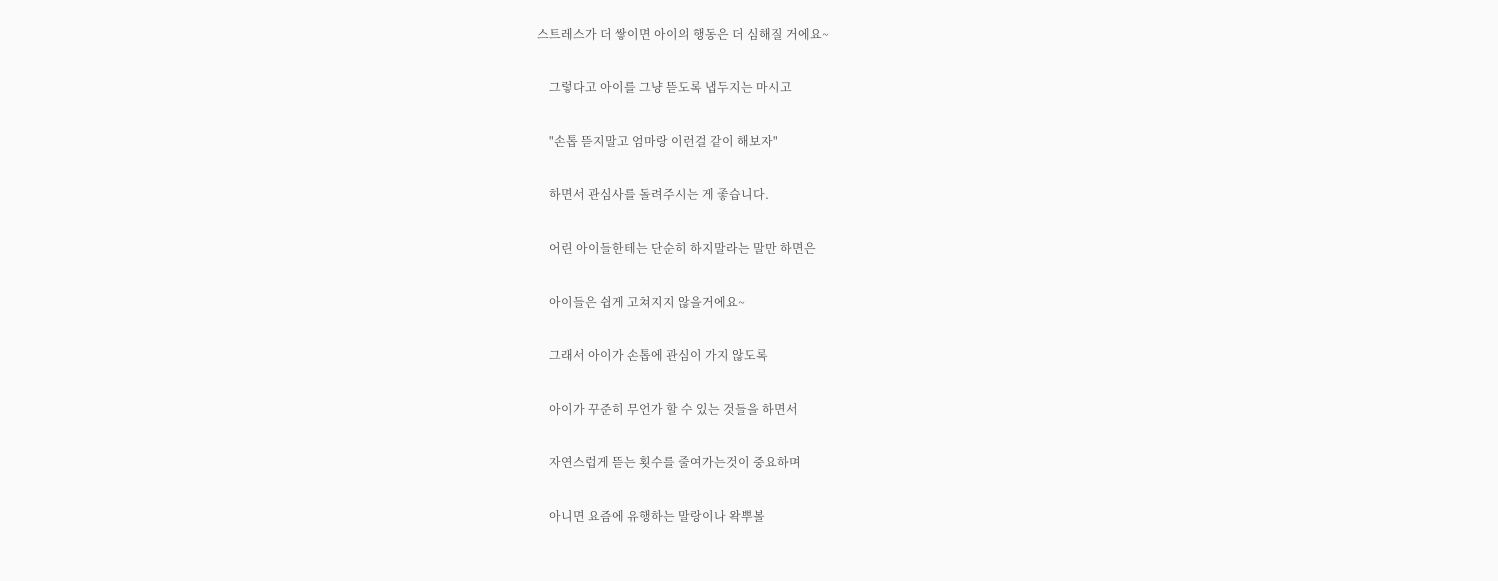스트레스가 더 쌓이면 아이의 행동은 더 심해질 거에요~

    그렇다고 아이를 그냥 뜯도록 냅두지는 마시고

    "손톱 뜯지말고 엄마랑 이런걸 같이 해보자"

    하면서 관심사를 돌려주시는 게 좋습니다.

    어린 아이들한테는 단순히 하지말라는 말만 하면은

    아이들은 쉽게 고쳐지지 않을거에요~

    그래서 아이가 손톱에 관심이 가지 않도록

    아이가 꾸준히 무언가 할 수 있는 것들을 하면서

    자연스럽게 뜯는 횟수를 줄여가는것이 중요하며

    아니면 요즘에 유행하는 말랑이나 왁뿌볼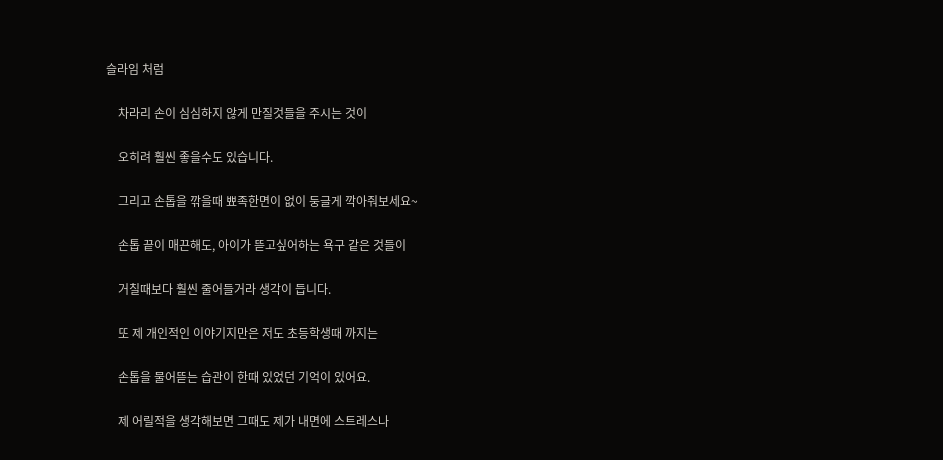슬라임 처럼

    차라리 손이 심심하지 않게 만질것들을 주시는 것이

    오히려 훨씬 좋을수도 있습니다.

    그리고 손톱을 깎을때 뾰족한면이 없이 둥글게 깍아줘보세요~

    손톱 끝이 매끈해도, 아이가 뜯고싶어하는 욕구 같은 것들이

    거칠때보다 훨씬 줄어들거라 생각이 듭니다.

    또 제 개인적인 이야기지만은 저도 초등학생때 까지는

    손톱을 물어뜯는 습관이 한때 있었던 기억이 있어요.

    제 어릴적을 생각해보면 그때도 제가 내면에 스트레스나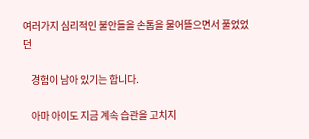여러가지 심리적인 불안들을 손톱을 물어뜰으면서 풀었었던

    경험이 남아 있기는 합니다.

    아마 아이도 지금 계속 습관을 고치지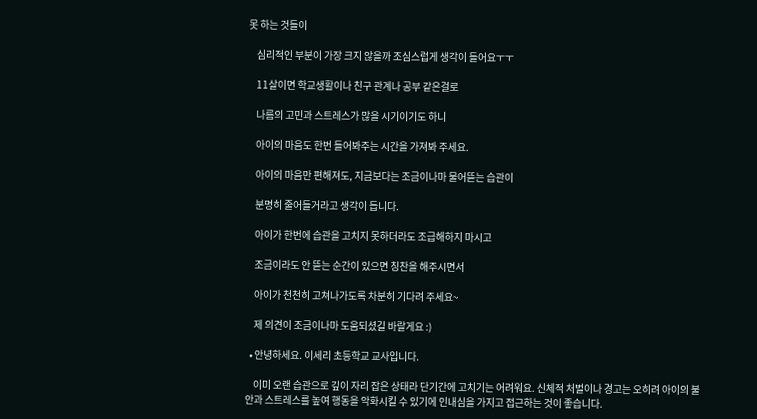못 하는 것들이

    심리적인 부분이 가장 크지 않을까 조심스럽게 생각이 들어요ㅜㅜ

    11살이면 학교생활이나 친구 관계나 공부 같은걸로

    나름의 고민과 스트레스가 많을 시기이기도 하니

    아이의 마음도 한번 들어봐주는 시간을 가져봐 주세요.

    아이의 마음만 편해져도, 지금보다는 조금이나마 물어뜯는 습관이

    분명히 줄어들거라고 생각이 듭니다.

    아이가 한번에 습관을 고치지 못하더라도 조급해하지 마시고

    조금이라도 안 뜯는 순간이 있으면 칭찬을 해주시면서

    아이가 천천히 고쳐나가도록 차분히 기다려 주세요~

    제 의견이 조금이나마 도움되셨길 바랄게요 :)

  • 안녕하세요. 이세리 초등학교 교사입니다.

    이미 오랜 습관으로 깊이 자리 잡은 상태라 단기간에 고치기는 어려워요. 신체적 처벌이나 경고는 오히려 아이의 불안과 스트레스를 높여 행동을 악화시킬 수 있기에 인내심을 가지고 접근하는 것이 좋습니다.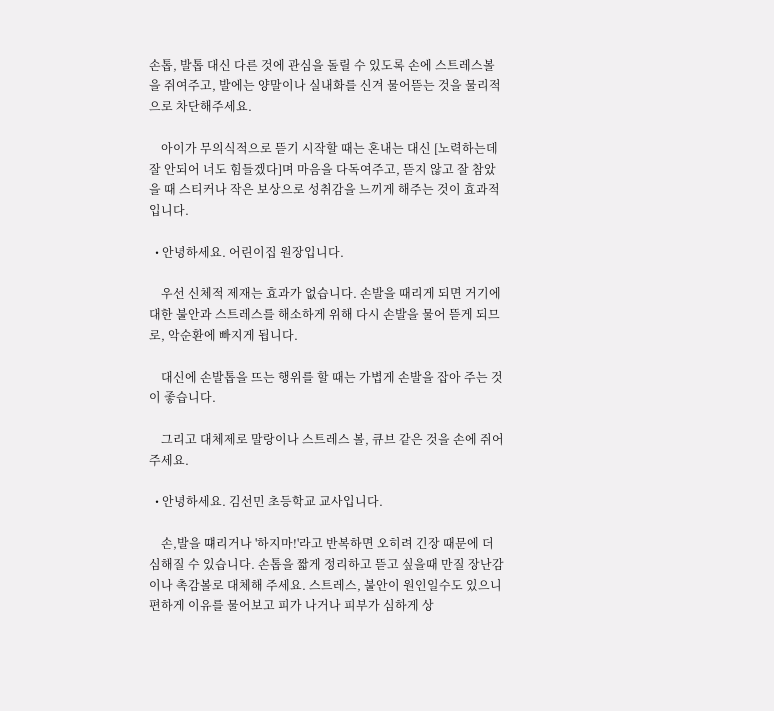손톱, 발톱 대신 다른 것에 관심을 돌릴 수 있도록 손에 스트레스볼을 쥐여주고, 발에는 양말이나 실내화를 신겨 물어뜯는 것을 물리적으로 차단해주세요.

    아이가 무의식적으로 뜯기 시작할 때는 혼내는 대신 [노력하는데 잘 안되어 너도 힘들겠다]며 마음을 다독여주고, 뜯지 않고 잘 참았을 때 스티커나 작은 보상으로 성취감을 느끼게 해주는 것이 효과적입니다.

  • 안녕하세요. 어린이집 원장입니다.

    우선 신체적 제재는 효과가 없습니다. 손발을 때리게 되면 거기에 대한 불안과 스트레스를 해소하게 위해 다시 손발을 물어 뜯게 되므로, 악순환에 빠지게 됩니다.

    대신에 손발톱을 뜨는 행위를 할 때는 가볍게 손발을 잡아 주는 것이 좋습니다.

    그리고 대체제로 말랑이나 스트레스 볼, 큐브 같은 것을 손에 쥐어 주세요.

  • 안녕하세요. 김선민 초등학교 교사입니다.

    손,발을 떄리거나 '하지마!'라고 반복하면 오히려 긴장 때문에 더 심해질 수 있습니다. 손톱을 짧게 정리하고 뜯고 싶을때 만질 장난감이나 촉감볼로 대체해 주세요. 스트레스, 불안이 원인일수도 있으니 편하게 이유를 물어보고 피가 나거나 피부가 심하게 상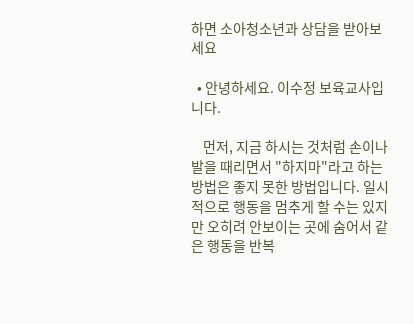하면 소아청소년과 상담을 받아보세요

  • 안녕하세요. 이수정 보육교사입니다.

    먼저, 지금 하시는 것처럼 손이나 발을 때리면서 "하지마"라고 하는 방법은 좋지 못한 방법입니다. 일시적으로 행동을 멈추게 할 수는 있지만 오히려 안보이는 곳에 숨어서 같은 행동을 반복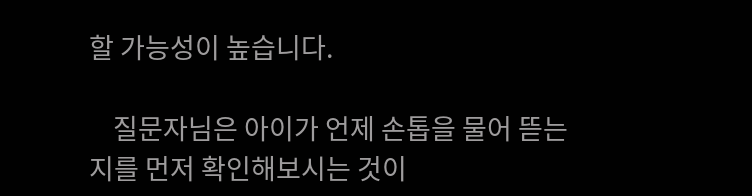할 가능성이 높습니다.

    질문자님은 아이가 언제 손톱을 물어 뜯는 지를 먼저 확인해보시는 것이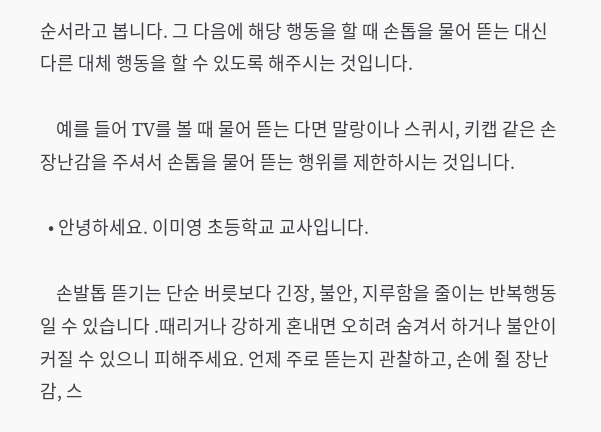순서라고 봅니다. 그 다음에 해당 행동을 할 때 손톱을 물어 뜯는 대신 다른 대체 행동을 할 수 있도록 해주시는 것입니다.

    예를 들어 TV를 볼 때 물어 뜯는 다면 말랑이나 스퀴시, 키캡 같은 손 장난감을 주셔서 손톱을 물어 뜯는 행위를 제한하시는 것입니다.

  • 안녕하세요. 이미영 초등학교 교사입니다.

    손발톱 뜯기는 단순 버릇보다 긴장, 불안, 지루함을 줄이는 반복행동일 수 있습니다 .때리거나 강하게 혼내면 오히려 숨겨서 하거나 불안이 커질 수 있으니 피해주세요. 언제 주로 뜯는지 관찰하고, 손에 쥘 장난감, 스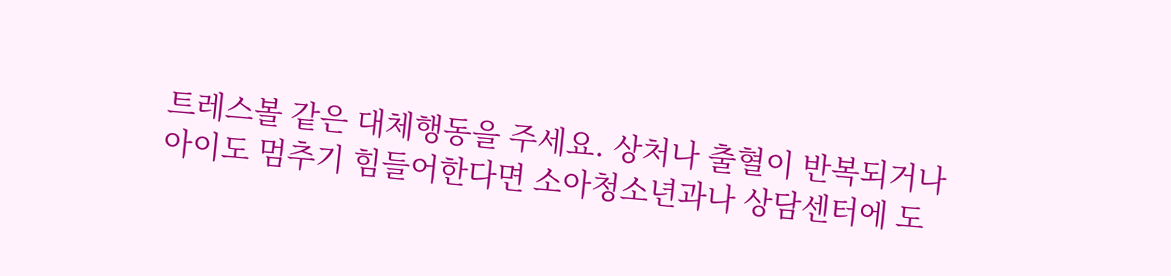트레스볼 같은 대체행동을 주세요. 상처나 출혈이 반복되거나 아이도 멈추기 힘들어한다면 소아청소년과나 상담센터에 도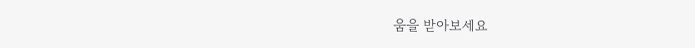움을 받아보세요